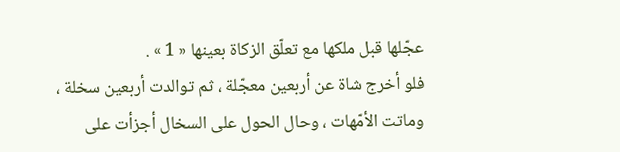عجّلها قبل ملكها مع تعلّق الزكاة بعينها « 1 » .
فلو أخرج شاة عن أربعين معجّلة ، ثم توالدت أربعين سخلة ، وماتت الأمّهات ، وحال الحول على السخال أجزأت على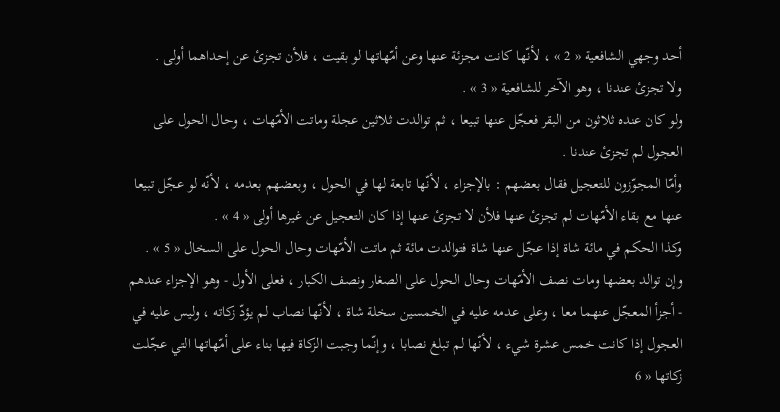أحد وجهي الشافعية « 2 » ، لأنّها كانت مجزئة عنها وعن أمّهاتها لو بقيت ، فلأن تجزئ عن إحداهما أولى .
ولا تجزئ عندنا ، وهو الآخر للشافعية « 3 » .
ولو كان عنده ثلاثون من البقر فعجّل عنها تبيعا ، ثم توالدت ثلاثين عجلة وماتت الأمّهات ، وحال الحول على العجول لم تجزئ عندنا .
وأمّا المجوّزون للتعجيل فقال بعضهم : بالإجزاء ، لأنّها تابعة لها في الحول ، وبعضهم بعدمه ، لأنّه لو عجّل تبيعا عنها مع بقاء الأمّهات لم تجزئ عنها فلأن لا تجزئ عنها إذا كان التعجيل عن غيرها أولى « 4 » .
وكذا الحكم في مائة شاة إذا عجّل عنها شاة فتوالدت مائة ثم ماتت الأمّهات وحال الحول على السخال « 5 » .
وإن توالد بعضها ومات نصف الأمّهات وحال الحول على الصغار ونصف الكبار ، فعلى الأول - وهو الإجزاء عندهم - أجزأ المعجّل عنهما معا ، وعلى عدمه عليه في الخمسين سخلة شاة ، لأنّها نصاب لم يؤدّ زكاته ، وليس عليه في العجول إذا كانت خمس عشرة شيء ، لأنّها لم تبلغ نصابا ، وإنّما وجبت الزكاة فيها بناء على أمّهاتها التي عجّلت زكاتها « 6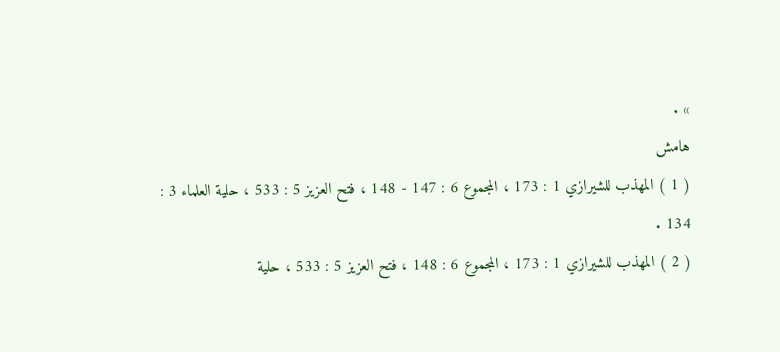» .
هامش
( 1 ) المهذب للشيرازي 1 : 173 ، المجموع 6 : 147 - 148 ، فتح العزيز 5 : 533 ، حلية العلماء 3 : 134 .
( 2 ) المهذب للشيرازي 1 : 173 ، المجموع 6 : 148 ، فتح العزيز 5 : 533 ، حلية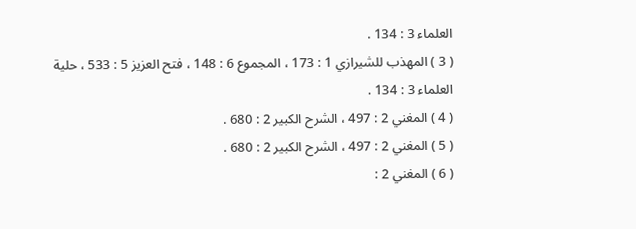العلماء 3 : 134 .
( 3 ) المهذب للشيرازي 1 : 173 ، المجموع 6 : 148 ، فتح العزيز 5 : 533 ، حلية العلماء 3 : 134 .
( 4 ) المغني 2 : 497 ، الشرح الكبير 2 : 680 .
( 5 ) المغني 2 : 497 ، الشرح الكبير 2 : 680 .
( 6 ) المغني 2 :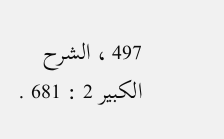497 ، الشرح الكبير 2 : 681 .